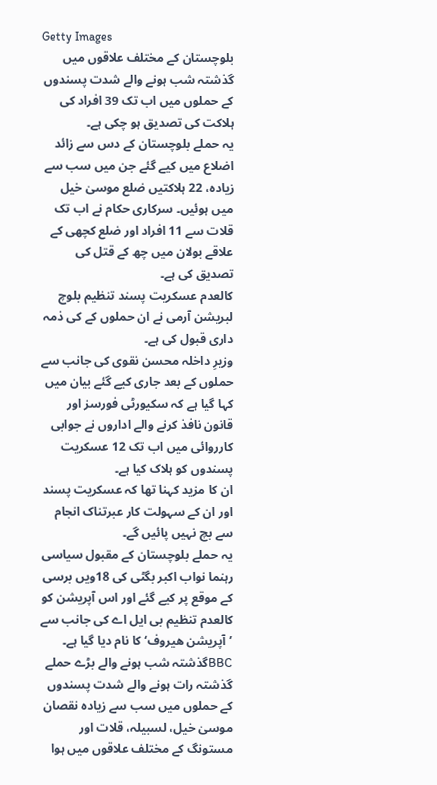Getty Images
بلوچستان کے مختلف علاقوں میں گذشتہ شب ہونے والے شدت پسندوں کے حملوں میں اب تک 39 افراد کی ہلاکت کی تصدیق ہو چکی ہے۔
یہ حملے بلوچستان کے دس سے زائد اضلاع میں کیے گئے جن میں سب سے زیادہ، 22 ہلاکتیں ضلع موسیٰ خیل میں ہوئیں۔ سرکاری حکام نے اب تک قلات سے 11 افراد اور ضلع کچھی کے علاقے بولان میں چھ کے قتل کی تصدیق کی ہے۔
کالعدم عسکریت پسند تنظیم بلوچ لبریشن آرمی نے ان حملوں کے کی ذمہ داری قبول کی ہے۔
وزیرِ داخلہ محسن نقوی کی جانب سے حملوں کے بعد جاری کیے گئے بیان میں کہا گیا ہے کہ سکیورٹی فورسز اور قانون نافذ کرنے والے اداروں نے جوابی کارروائی میں اب تک 12 عسکریت پسندوں کو ہلاک کیا ہے۔
ان کا مزید کہنا تھا کہ عسکریت پسند اور ان کے سہولت کار عبرتناک انجام سے بچ نہیں پائیں گے۔
یہ حملے بلوچستان کے مقبول سیاسی رہنما نواب اکبر بگٹی کی 18ویں برسی کے موقع پر کیے گئے اور اس آپریشن کو کالعدم تنظیم بی ایل اے کی جانب سے ’آپریشن ھیروف‘ کا نام دیا گیا ہے۔
BBCگذشتہ شب ہونے والے بڑے حملے
گذشتہ رات ہونے والے شدت پسندوں کے حملوں میں سب سے زیادہ نقصان موسیٰ خیل، لسبیلہ، قلات اور مستونگ کے مختلف علاقوں میں ہوا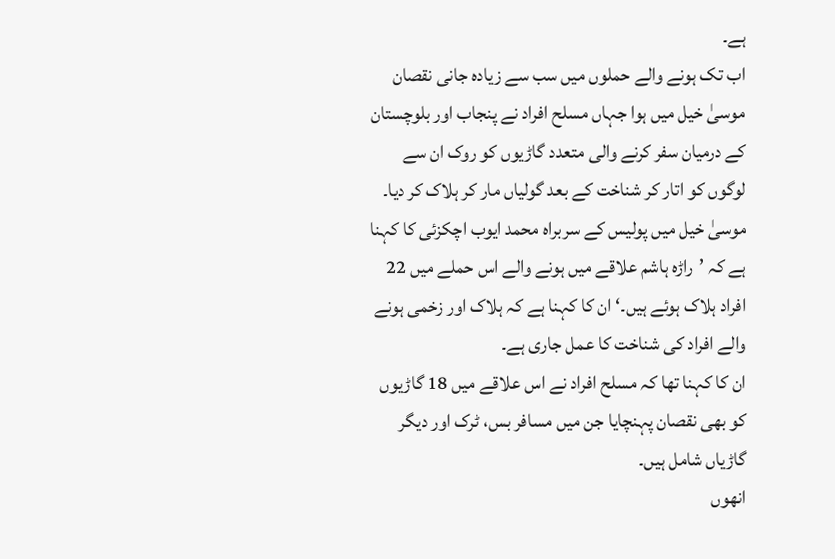ہے۔
اب تک ہونے والے حملوں میں سب سے زیادہ جانی نقصان موسیٰ خیل میں ہوا جہاں مسلح افراد نے پنجاب اور بلوچستان کے درمیان سفر کرنے والی متعدد گاڑیوں کو روک ان سے لوگوں کو اتار کر شناخت کے بعد گولیاں مار کر ہلاک کر دیا۔
موسیٰ خیل میں پولیس کے سربراہ محمد ایوب اچکزئی کا کہنا ہے کہ ’راڑہ ہاشم علاقے میں ہونے والے اس حملے میں 22 افراد ہلاک ہوئے ہیں۔‘ ان کا کہنا ہے کہ ہلاک اور زخمی ہونے والے افراد کی شناخت کا عمل جاری ہے۔
ان کا کہنا تھا کہ مسلح افراد نے اس علاقے میں 18 گاڑیوں کو بھی نقصان پہنچایا جن میں مسافر بس، ٹرک اور دیگر گاڑیاں شامل ہیں۔
انھوں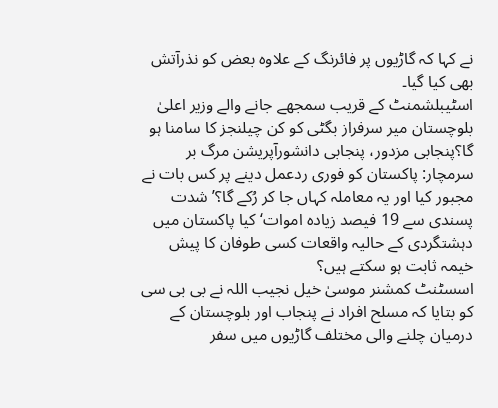نے کہا کہ گاڑیوں پر فائرنگ کے علاوہ بعض کو نذرآتش بھی کیا گیا۔
اسٹیبلشمنٹ کے قریب سمجھے جانے والے وزیر اعلیٰ بلوچستان میر سرفراز بگٹی کو کن چیلنجز کا سامنا ہو گا؟پنجابی مزدور، پنجابی دانشورآپریشن مرگ بر سرمچار: پاکستان کو فوری ردعمل دینے پر کس بات نے مجبور کیا اور یہ معاملہ کہاں جا کر رُکے گا؟’شدت پسندی سے 19 فیصد زیادہ اموات‘ کیا پاکستان میں دہشتگردی کے حالیہ واقعات کسی طوفان کا پیش خیمہ ثابت ہو سکتے ہیں؟
اسسٹنٹ کمشنر موسیٰ خیل نجیب اللہ نے بی بی سی کو بتایا کہ مسلح افراد نے پنجاب اور بلوچستان کے درمیان چلنے والی مختلف گاڑیوں میں سفر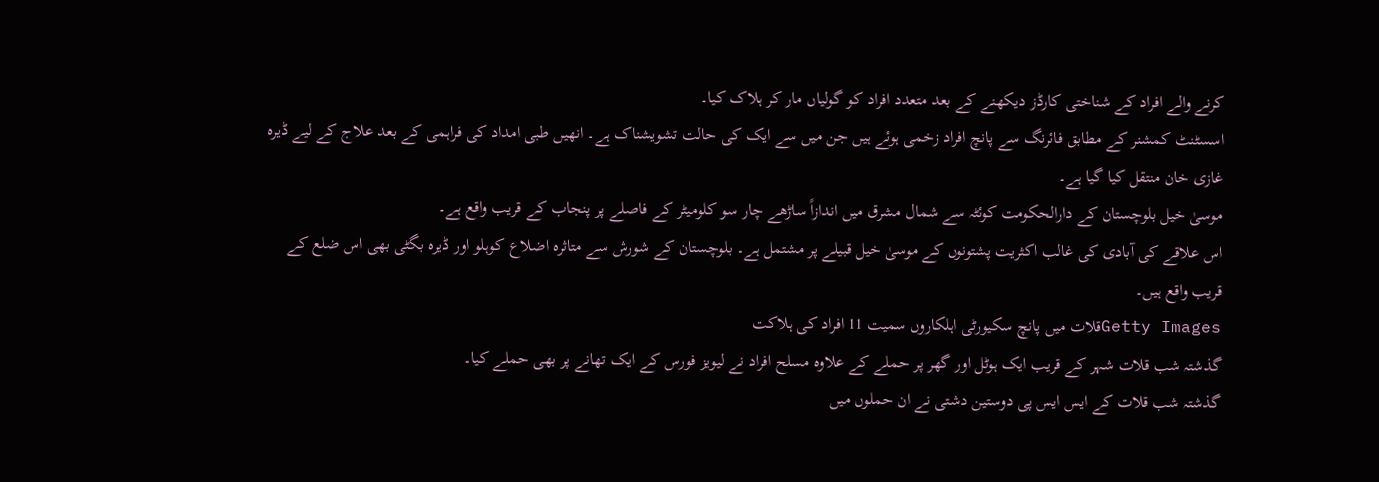کرنے والے افراد کے شناختی کارڈز دیکھنے کے بعد متعدد افراد کو گولیاں مار کر ہلاک کیا۔
اسسٹنٹ کمشنر کے مطابق فائرنگ سے پانچ افراد زخمی ہوئے ہیں جن میں سے ایک کی حالت تشویشناک ہے۔ انھیں طبی امداد کی فراہمی کے بعد علاج کے لیے ڈیرہ غازی خان منتقل کیا گیا ہے۔
موسیٰ خیل بلوچستان کے دارالحکومت کوئٹہ سے شمال مشرق میں اندازاً ساڑھے چار سو کلومیٹر کے فاصلے پر پنجاب کے قریب واقع ہے۔
اس علاقے کی آبادی کی غالب اکثریت پشتونوں کے موسیٰ خیل قبیلے پر مشتمل ہے۔ بلوچستان کے شورش سے متاثرہ اضلاع کوہلو اور ڈیرہ بگٹی بھی اس ضلع کے قریب واقع ہیں۔
Getty Imagesقلات میں پانچ سکیورٹی اہلکاروں سمیت 11 افراد کی ہلاکت
گذشتہ شب قلات شہر کے قریب ایک ہوٹل اور گھر پر حملے کے علاوہ مسلح افراد نے لیویز فورس کے ایک تھانے پر بھی حملے کیا۔
گذشتہ شب قلات کے ایس ایس پی دوستین دشتی نے ان حملوں میں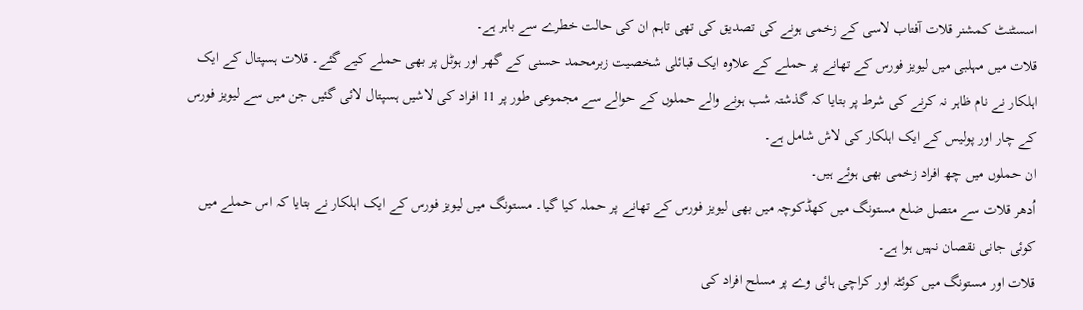اسسٹنٹ کمشنر قلات آفتاب لاسی کے زخمی ہونے کی تصدیق کی تھی تاہم ان کی حالت خطرے سے باہر ہے۔
قلات میں مہلبی میں لیویز فورس کے تھانے پر حملے کے علاوہ ایک قبائلی شخصیت زبرمحمد حسنی کے گھر اور ہوٹل پر بھی حملے کیے گئے۔ قلات ہسپتال کے ایک اہلکار نے نام ظاہر نہ کرنے کی شرط پر بتایا کہ گذشتہ شب ہونے والے حملوں کے حوالے سے مجموعی طور پر 11 افراد کی لاشیں ہسپتال لائی گئیں جن میں سے لیویز فورس کے چار اور پولیس کے ایک اہلکار کی لاش شامل ہے۔
ان حملوں میں چھ افراد زخمی بھی ہوئے ہیں۔
اُدھر قلات سے متصل ضلع مستونگ میں کھڈکوچہ میں بھی لیویز فورس کے تھانے پر حملہ کیا گیا۔ مستونگ میں لیویز فورس کے ایک اہلکار نے بتایا کہ اس حملے میں کوئی جانی نقصان نہیں ہوا ہے۔
قلات اور مستونگ میں کوئٹہ اور کراچی ہائی وے پر مسلح افراد کی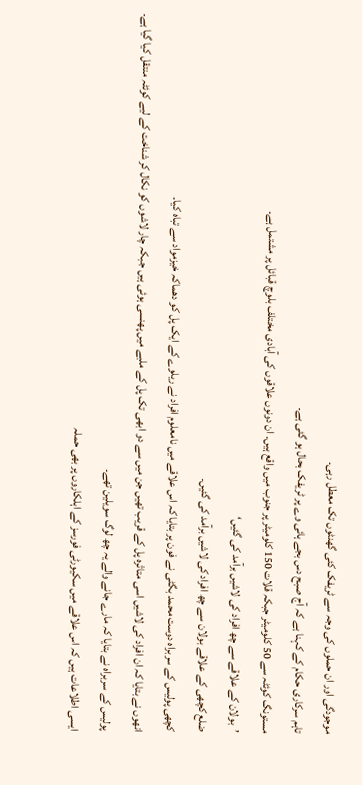موجودگی اور ان حملوں کی وجہ سے ٹریفک کئی گھنٹوں تک معطل رہی۔
تاہم سرکاری حکام کے کہنا ہے کہ آج صبح دس بجے ہائی وے پر ٹریفک بحال ہو گئی ہے۔
مستونگ کوئٹہ سے 50 کلومیٹر جبکہ قلات 150 کلومیٹر پر جنوب میں واقع ہیں۔ ان دونوں علاقوں کی آبادی مختلف بلوچ قبائل پر مشتمل ہے۔
’بولان کے علاقے سے چھ افراد کی لاشیں برآمد کی گئیں‘
ضلع کچھی کے علاقے بولان سے چھ افراد کی لاشیں برآمد کی گئیں۔
کچھی پولیس کے سربراہ دوست محمد بگٹی نے فون پر بتایا کہ اس علاقے میں نامعلوم افراد نے ریلوے کے ایک پل کو دھماکہ خیزمواد سے تباہ کیا۔
انھوں نے بتایا کہ ان افراد کی لاشیں اسی متاثرہ پل کے قریب تھیں جن میں سے دو ابھی تک پل کے ملبے میں پھنسی ہوئی ہیں جبکہ چار لاشوں کو نکال کر شناخت کے لیے کوئٹہ منتقل کیا گیا ہے۔
پولیس کے سربراہ نے بتایا کہ مارے جانے والے یہ چھ لوگ سویلین تھے۔
ایسی اطلاعات ہیں کہ اس علاقے میں سکیورٹی فورسز کے اہلکاروں پر بھی حملہ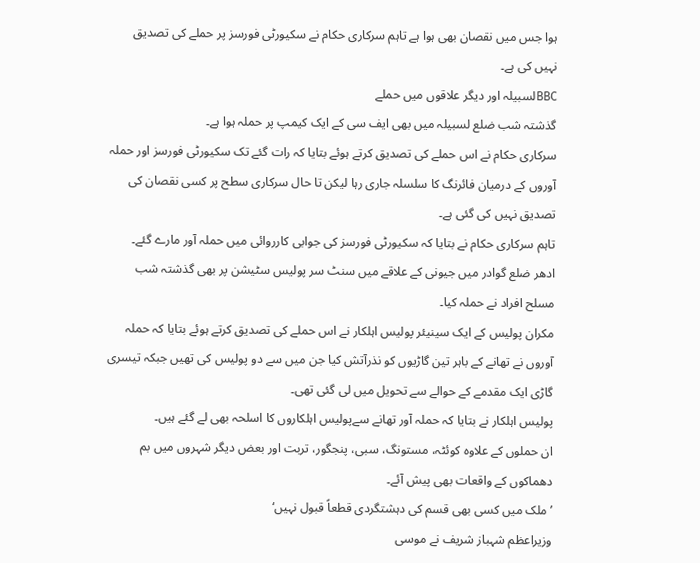ہوا جس میں نقصان بھی ہوا ہے تاہم سرکاری حکام نے سکیورٹی فورسز پر حملے کی تصدیق نہیں کی ہے۔
BBCلسبیلہ اور دیگر علاقوں میں حملے
گذشتہ شب ضلع لسبیلہ میں بھی ایف سی کے ایک کیمپ پر حملہ ہوا ہے۔
سرکاری حکام نے اس حملے کی تصدیق کرتے ہوئے بتایا کہ رات گئے تک سکیورٹی فورسز اور حملہ آوروں کے درمیان فائرنگ کا سلسلہ جاری رہا لیکن تا حال سرکاری سطح پر کسی نقصان کی تصدیق نہیں کی گئی ہے۔
تاہم سرکاری حکام نے بتایا کہ سکیورٹی فورسز کی جوابی کارروائی میں حملہ آور مارے گئے۔
ادھر ضلع گوادر میں جیونی کے علاقے میں سنٹ سر پولیس سٹیشن پر بھی گذشتہ شب مسلح افراد نے حملہ کیا۔
مکران پولیس کے ایک سینیئر پولیس اہلکار نے اس حملے کی تصدیق کرتے ہوئے بتایا کہ حملہ آوروں نے تھانے کے باہر تین گاڑیوں کو نذرآتش کیا جن میں سے دو پولیس کی تھیں جبکہ تیسری گاڑی ایک مقدمے کے حوالے سے تحویل میں لی گئی تھی۔
پولیس اہلکار نے بتایا کہ حملہ آور تھانے سےپولیس اہلکاروں کا اسلحہ بھی لے گئے ہیں۔
ان حملوں کے علاوہ کوئٹہ، مستونگ، سبی، پنجگور، تربت اور بعض دیگر شہروں میں بم دھماکوں کے واقعات بھی پیش آئے۔
’ملک میں کسی بھی قسم کی دہشتگردی قطعاً قبول نہیں‘
وزیراعظم شہباز شریف نے موسی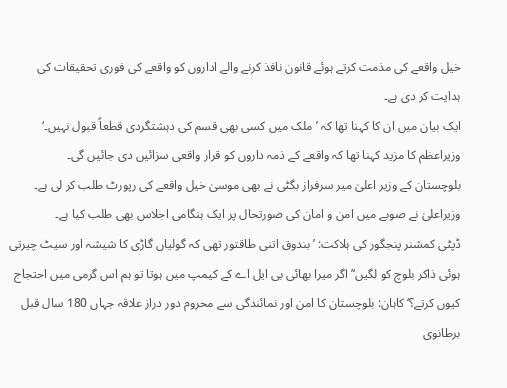خیل واقعے کی مذمت کرتے ہوئے قانون نافذ کرنے والے اداروں کو واقعے کی فوری تحقیقات کی ہدایت کر دی ہے۔
ایک بیان میں ان کا کہنا تھا کہ ’ملک میں کسی بھی قسم کی دہشتگردی قطعاً قبول نہیں۔‘ وزیراعظم کا مزید کہنا تھا کہ واقعے کے ذمہ داروں کو قرار واقعی سزائیں دی جائیں گی۔
بلوچستان کے وزیر اعلیٰ میر سرفراز بگٹی نے بھی موسیٰ خیل واقعے کی رپورٹ طلب کر لی ہے۔ وزیراعلیٰ نے صوبے میں امن و امان کی صورتحال پر ایک ہنگامی اجلاس بھی طلب کیا ہے۔
ڈپٹی کمشنر پنجگور کی ہلاکت: ’بندوق اتنی طاقتور تھی کہ گولیاں گاڑی کا شیشہ اور سیٹ چیرتی ہوئی ذاکر بلوچ کو لگیں‘’اگر میرا بھائی بی ایل اے کے کیمپ میں ہوتا تو ہم اس گرمی میں احتجاج کیوں کرتے؟‘کاہان: بلوچستان کا امن اور نمائندگی سے محروم دور دراز علاقہ جہاں 180 سال قبل برطانوی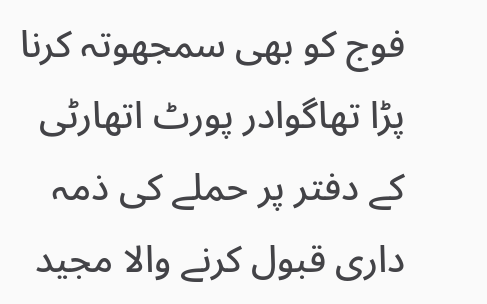فوج کو بھی سمجھوتہ کرنا پڑا تھاگوادر پورٹ اتھارٹی کے دفتر پر حملے کی ذمہ داری قبول کرنے والا مجید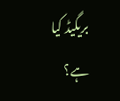بریگیڈ کیا ہے؟